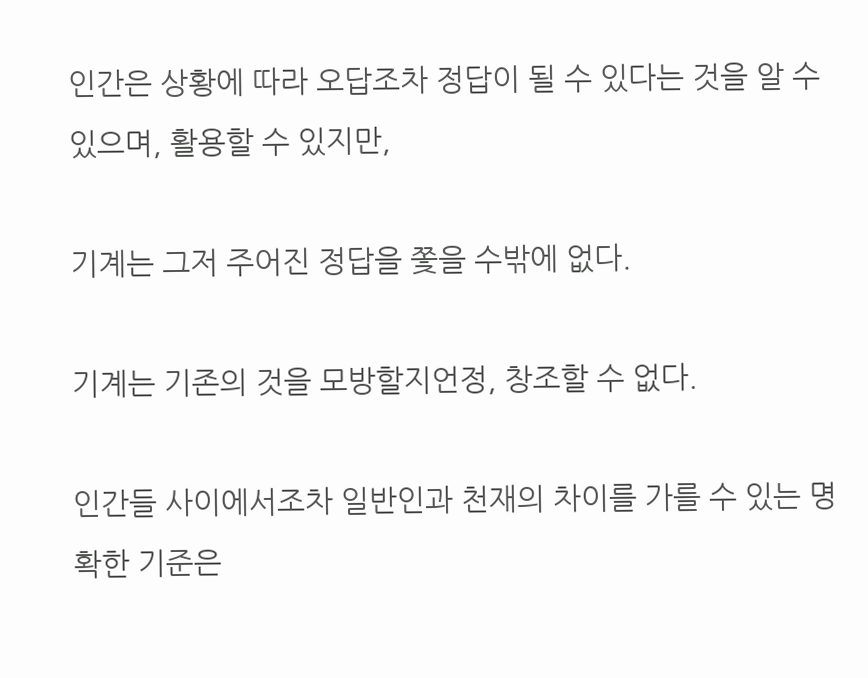인간은 상황에 따라 오답조차 정답이 될 수 있다는 것을 알 수 있으며, 활용할 수 있지만,

기계는 그저 주어진 정답을 쫓을 수밖에 없다.

기계는 기존의 것을 모방할지언정, 창조할 수 없다.

인간들 사이에서조차 일반인과 천재의 차이를 가를 수 있는 명확한 기준은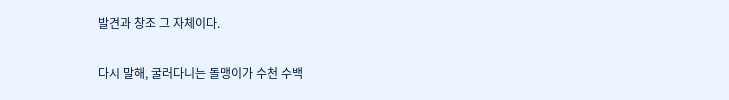발견과 창조 그 자체이다.

다시 말해, 굴러다니는 돌맹이가 수천 수백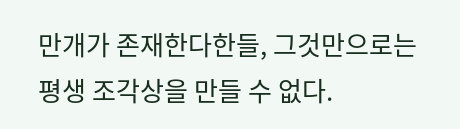만개가 존재한다한들, 그것만으로는 평생 조각상을 만들 수 없다.